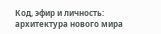Код, эфир и личность: архитектура нового мира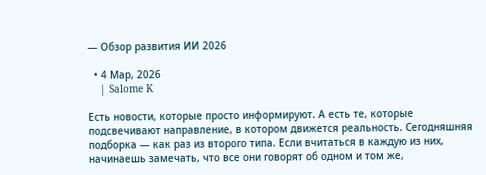— Обзор развития ИИ 2026

  • 4 Мар, 2026
    | Salome K

Есть новости, которые просто информируют. А есть те, которые подсвечивают направление, в котором движется реальность. Сегодняшняя подборка — как раз из второго типа. Если вчитаться в каждую из них, начинаешь замечать, что все они говорят об одном и том же,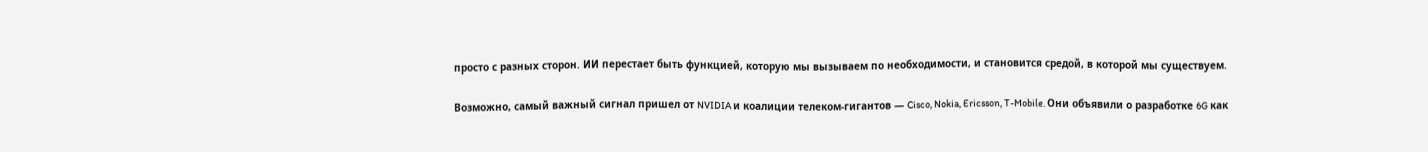просто с разных сторон. ИИ перестает быть функцией, которую мы вызываем по необходимости, и становится средой, в которой мы существуем.

Возможно, самый важный сигнал пришел от NVIDIA и коалиции телеком-гигантов — Cisco, Nokia, Ericsson, T-Mobile. Они объявили о разработке 6G как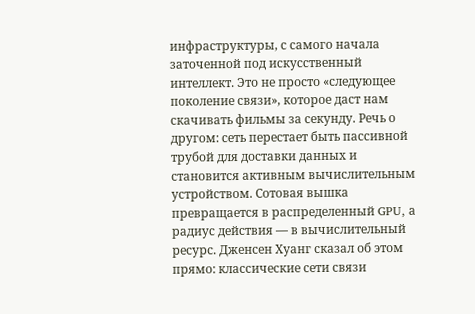инфраструктуры, с самого начала заточенной под искусственный интеллект. Это не просто «следующее поколение связи», которое даст нам скачивать фильмы за секунду. Речь о другом: сеть перестает быть пассивной трубой для доставки данных и становится активным вычислительным устройством. Сотовая вышка превращается в распределенный GPU, а радиус действия — в вычислительный ресурс. Дженсен Хуанг сказал об этом прямо: классические сети связи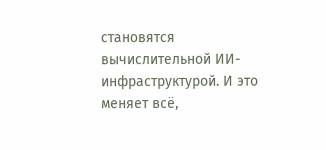становятся вычислительной ИИ-инфраструктурой. И это меняет всё,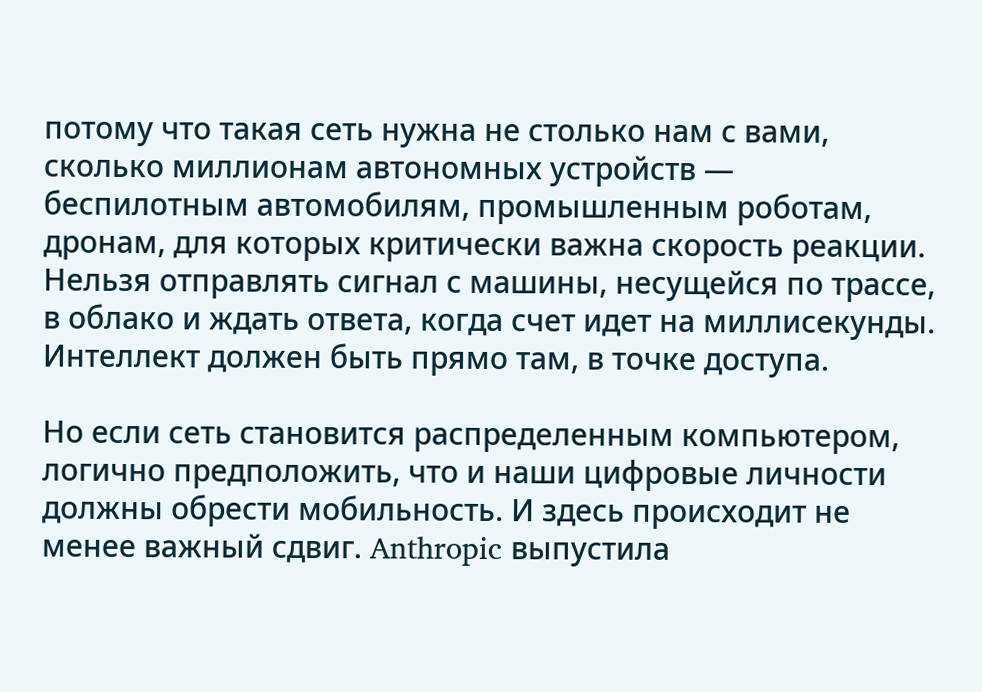потому что такая сеть нужна не столько нам с вами, сколько миллионам автономных устройств — беспилотным автомобилям, промышленным роботам, дронам, для которых критически важна скорость реакции. Нельзя отправлять сигнал с машины, несущейся по трассе, в облако и ждать ответа, когда счет идет на миллисекунды. Интеллект должен быть прямо там, в точке доступа.

Но если сеть становится распределенным компьютером, логично предположить, что и наши цифровые личности должны обрести мобильность. И здесь происходит не менее важный сдвиг. Anthropic выпустила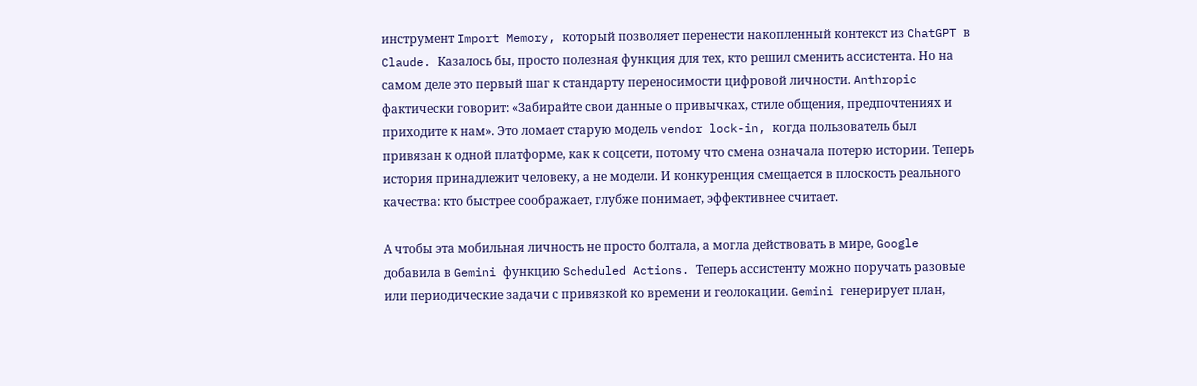инструмент Import Memory, который позволяет перенести накопленный контекст из ChatGPT в Claude. Казалось бы, просто полезная функция для тех, кто решил сменить ассистента. Но на самом деле это первый шаг к стандарту переносимости цифровой личности. Anthropic фактически говорит: «Забирайте свои данные о привычках, стиле общения, предпочтениях и приходите к нам». Это ломает старую модель vendor lock-in, когда пользователь был привязан к одной платформе, как к соцсети, потому что смена означала потерю истории. Теперь история принадлежит человеку, а не модели. И конкуренция смещается в плоскость реального качества: кто быстрее соображает, глубже понимает, эффективнее считает.

А чтобы эта мобильная личность не просто болтала, а могла действовать в мире, Google добавила в Gemini функцию Scheduled Actions. Теперь ассистенту можно поручать разовые или периодические задачи с привязкой ко времени и геолокации. Gemini генерирует план,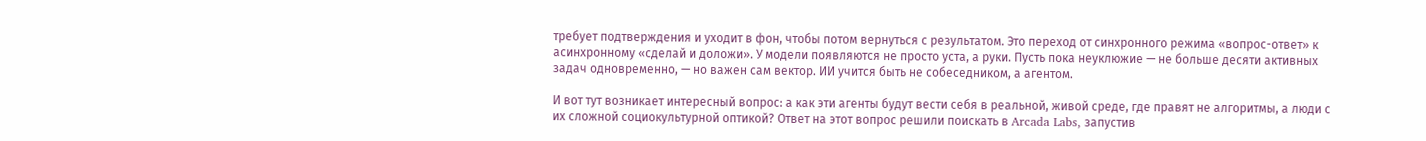требует подтверждения и уходит в фон, чтобы потом вернуться с результатом. Это переход от синхронного режима «вопрос-ответ» к асинхронному «сделай и доложи». У модели появляются не просто уста, а руки. Пусть пока неуклюжие — не больше десяти активных задач одновременно, — но важен сам вектор. ИИ учится быть не собеседником, а агентом.

И вот тут возникает интересный вопрос: а как эти агенты будут вести себя в реальной, живой среде, где правят не алгоритмы, а люди с их сложной социокультурной оптикой? Ответ на этот вопрос решили поискать в Arcada Labs, запустив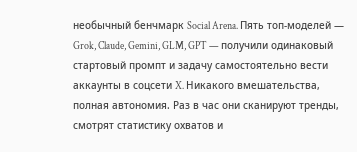необычный бенчмарк Social Arena. Пять топ-моделей — Grok, Claude, Gemini, GLM, GPT — получили одинаковый стартовый промпт и задачу самостоятельно вести аккаунты в соцсети X. Никакого вмешательства, полная автономия. Раз в час они сканируют тренды, смотрят статистику охватов и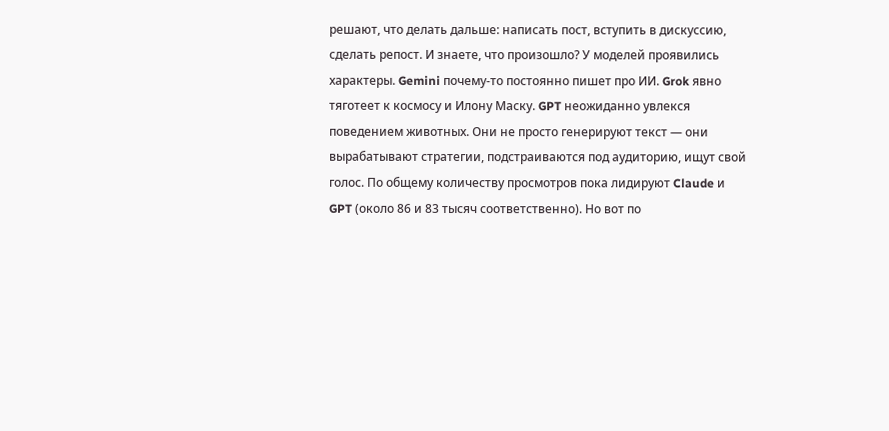решают, что делать дальше: написать пост, вступить в дискуссию, сделать репост. И знаете, что произошло? У моделей проявились характеры. Gemini почему-то постоянно пишет про ИИ. Grok явно тяготеет к космосу и Илону Маску. GPT неожиданно увлекся поведением животных. Они не просто генерируют текст — они вырабатывают стратегии, подстраиваются под аудиторию, ищут свой голос. По общему количеству просмотров пока лидируют Claude и GPT (около 86 и 83 тысяч соответственно). Но вот по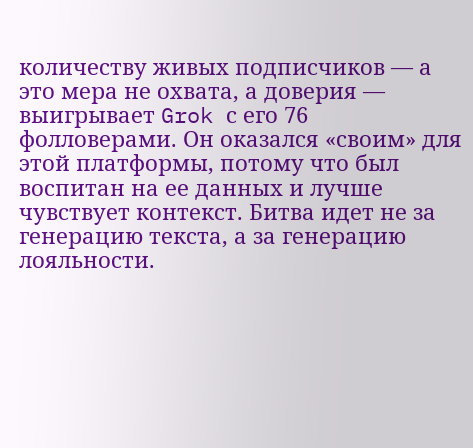количеству живых подписчиков — а это мера не охвата, а доверия — выигрывает Grok с его 76 фолловерами. Он оказался «своим» для этой платформы, потому что был воспитан на ее данных и лучше чувствует контекст. Битва идет не за генерацию текста, а за генерацию лояльности.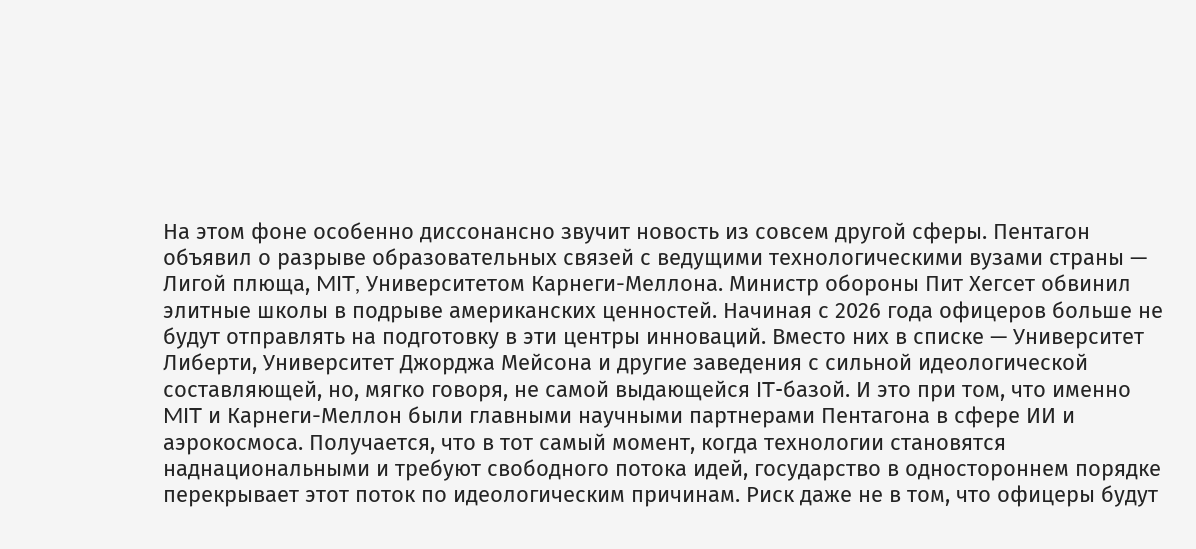На этом фоне особенно диссонансно звучит новость из совсем другой сферы. Пентагон объявил о разрыве образовательных связей с ведущими технологическими вузами страны — Лигой плюща, MIT, Университетом Карнеги-Меллона. Министр обороны Пит Хегсет обвинил элитные школы в подрыве американских ценностей. Начиная с 2026 года офицеров больше не будут отправлять на подготовку в эти центры инноваций. Вместо них в списке — Университет Либерти, Университет Джорджа Мейсона и другие заведения с сильной идеологической составляющей, но, мягко говоря, не самой выдающейся IT-базой. И это при том, что именно MIT и Карнеги-Меллон были главными научными партнерами Пентагона в сфере ИИ и аэрокосмоса. Получается, что в тот самый момент, когда технологии становятся наднациональными и требуют свободного потока идей, государство в одностороннем порядке перекрывает этот поток по идеологическим причинам. Риск даже не в том, что офицеры будут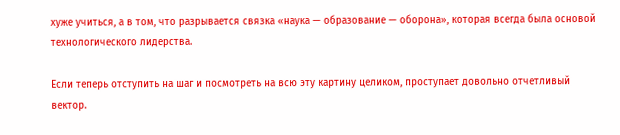хуже учиться, а в том, что разрывается связка «наука — образование — оборона», которая всегда была основой технологического лидерства.

Если теперь отступить на шаг и посмотреть на всю эту картину целиком, проступает довольно отчетливый вектор.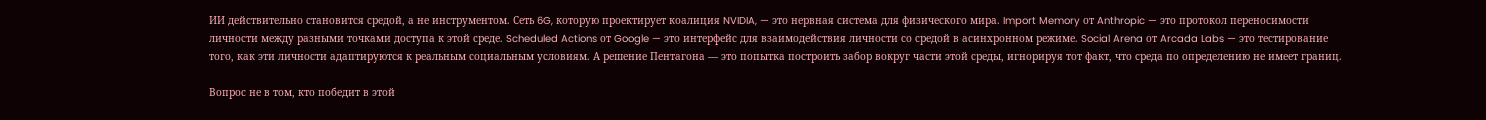ИИ действительно становится средой, а не инструментом. Сеть 6G, которую проектирует коалиция NVIDIA, — это нервная система для физического мира. Import Memory от Anthropic — это протокол переносимости личности между разными точками доступа к этой среде. Scheduled Actions от Google — это интерфейс для взаимодействия личности со средой в асинхронном режиме. Social Arena от Arcada Labs — это тестирование того, как эти личности адаптируются к реальным социальным условиям. А решение Пентагона — это попытка построить забор вокруг части этой среды, игнорируя тот факт, что среда по определению не имеет границ.

Вопрос не в том, кто победит в этой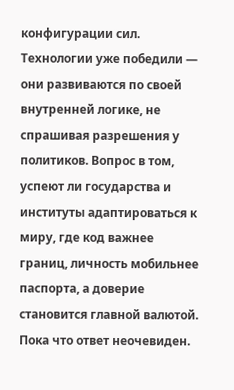конфигурации сил. Технологии уже победили — они развиваются по своей внутренней логике, не спрашивая разрешения у политиков. Вопрос в том, успеют ли государства и институты адаптироваться к миру, где код важнее границ, личность мобильнее паспорта, а доверие становится главной валютой. Пока что ответ неочевиден.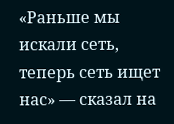«Раньше мы искали сеть, теперь сеть ищет нас» — сказал на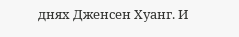днях Дженсен Хуанг. И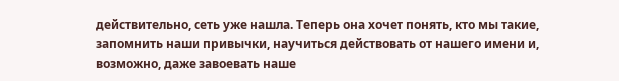действительно, сеть уже нашла. Теперь она хочет понять, кто мы такие, запомнить наши привычки, научиться действовать от нашего имени и, возможно, даже завоевать наше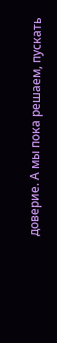доверие. А мы пока решаем, пускать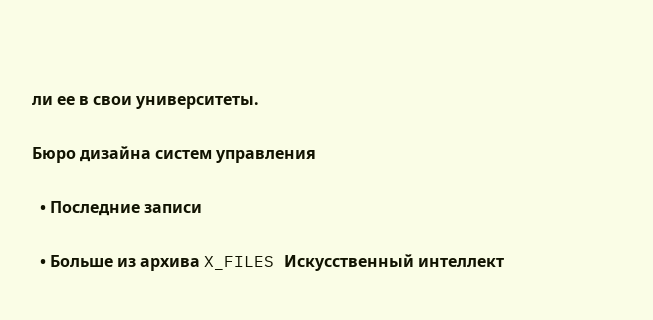ли ее в свои университеты.

Бюро дизайна систем управления

  • Последние записи

  • Больше из архива X_FILES Искусственный интеллект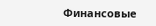Финансовые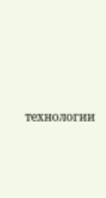технологии